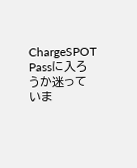ChargeSPOT Passに入ろうか迷っていま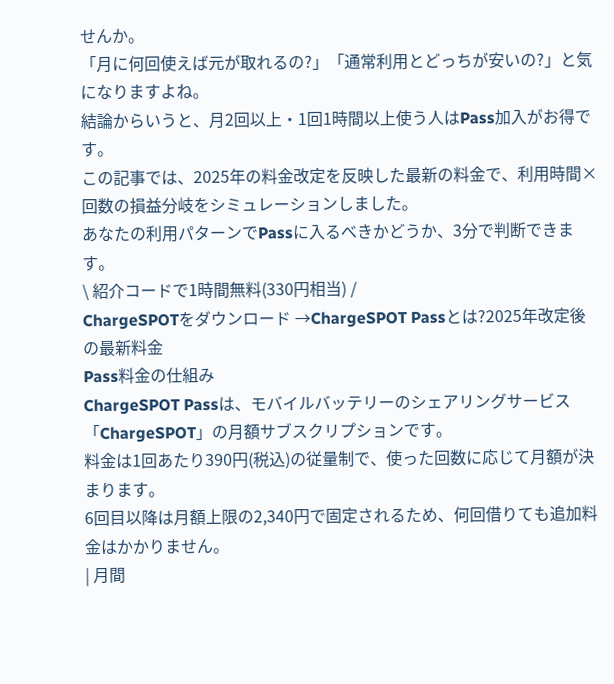せんか。
「月に何回使えば元が取れるの?」「通常利用とどっちが安いの?」と気になりますよね。
結論からいうと、月2回以上・1回1時間以上使う人はPass加入がお得です。
この記事では、2025年の料金改定を反映した最新の料金で、利用時間×回数の損益分岐をシミュレーションしました。
あなたの利用パターンでPassに入るべきかどうか、3分で判断できます。
\ 紹介コードで1時間無料(330円相当) /
ChargeSPOTをダウンロード →ChargeSPOT Passとは?2025年改定後の最新料金
Pass料金の仕組み
ChargeSPOT Passは、モバイルバッテリーのシェアリングサービス「ChargeSPOT」の月額サブスクリプションです。
料金は1回あたり390円(税込)の従量制で、使った回数に応じて月額が決まります。
6回目以降は月額上限の2,340円で固定されるため、何回借りても追加料金はかかりません。
| 月間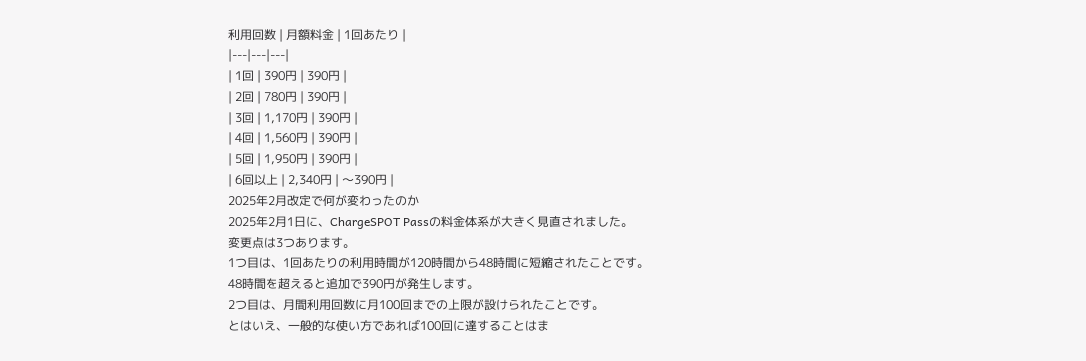利用回数 | 月額料金 | 1回あたり |
|---|---|---|
| 1回 | 390円 | 390円 |
| 2回 | 780円 | 390円 |
| 3回 | 1,170円 | 390円 |
| 4回 | 1,560円 | 390円 |
| 5回 | 1,950円 | 390円 |
| 6回以上 | 2,340円 | 〜390円 |
2025年2月改定で何が変わったのか
2025年2月1日に、ChargeSPOT Passの料金体系が大きく見直されました。
変更点は3つあります。
1つ目は、1回あたりの利用時間が120時間から48時間に短縮されたことです。
48時間を超えると追加で390円が発生します。
2つ目は、月間利用回数に月100回までの上限が設けられたことです。
とはいえ、一般的な使い方であれば100回に達することはま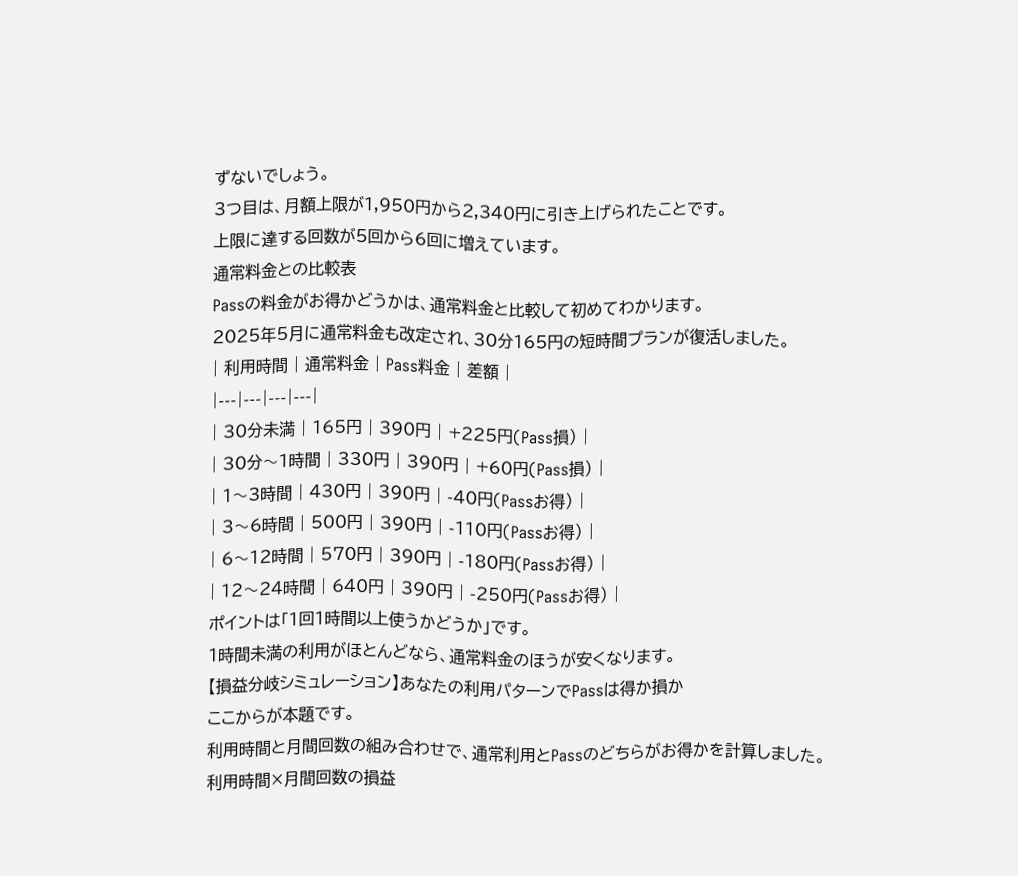ずないでしょう。
3つ目は、月額上限が1,950円から2,340円に引き上げられたことです。
上限に達する回数が5回から6回に増えています。
通常料金との比較表
Passの料金がお得かどうかは、通常料金と比較して初めてわかります。
2025年5月に通常料金も改定され、30分165円の短時間プランが復活しました。
| 利用時間 | 通常料金 | Pass料金 | 差額 |
|---|---|---|---|
| 30分未満 | 165円 | 390円 | +225円(Pass損) |
| 30分〜1時間 | 330円 | 390円 | +60円(Pass損) |
| 1〜3時間 | 430円 | 390円 | -40円(Passお得) |
| 3〜6時間 | 500円 | 390円 | -110円(Passお得) |
| 6〜12時間 | 570円 | 390円 | -180円(Passお得) |
| 12〜24時間 | 640円 | 390円 | -250円(Passお得) |
ポイントは「1回1時間以上使うかどうか」です。
1時間未満の利用がほとんどなら、通常料金のほうが安くなります。
【損益分岐シミュレーション】あなたの利用パターンでPassは得か損か
ここからが本題です。
利用時間と月間回数の組み合わせで、通常利用とPassのどちらがお得かを計算しました。
利用時間×月間回数の損益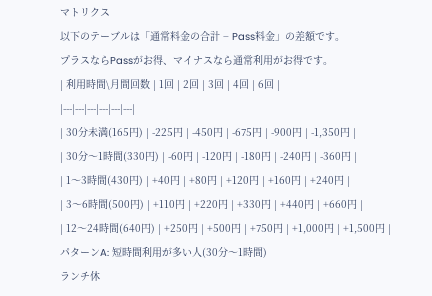マトリクス
以下のテーブルは「通常料金の合計 − Pass料金」の差額です。
プラスならPassがお得、マイナスなら通常利用がお得です。
| 利用時間\月間回数 | 1回 | 2回 | 3回 | 4回 | 6回 |
|---|---|---|---|---|---|
| 30分未満(165円) | -225円 | -450円 | -675円 | -900円 | -1,350円 |
| 30分〜1時間(330円) | -60円 | -120円 | -180円 | -240円 | -360円 |
| 1〜3時間(430円) | +40円 | +80円 | +120円 | +160円 | +240円 |
| 3〜6時間(500円) | +110円 | +220円 | +330円 | +440円 | +660円 |
| 12〜24時間(640円) | +250円 | +500円 | +750円 | +1,000円 | +1,500円 |
パターンA: 短時間利用が多い人(30分〜1時間)
ランチ休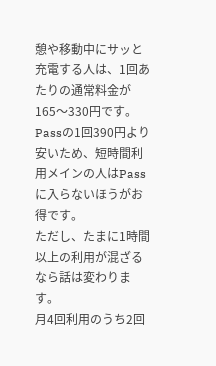憩や移動中にサッと充電する人は、1回あたりの通常料金が165〜330円です。
Passの1回390円より安いため、短時間利用メインの人はPassに入らないほうがお得です。
ただし、たまに1時間以上の利用が混ざるなら話は変わります。
月4回利用のうち2回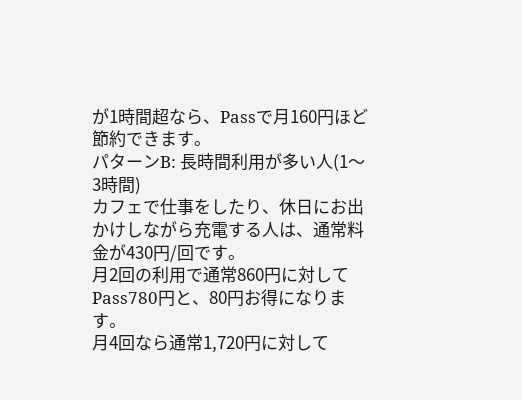が1時間超なら、Passで月160円ほど節約できます。
パターンB: 長時間利用が多い人(1〜3時間)
カフェで仕事をしたり、休日にお出かけしながら充電する人は、通常料金が430円/回です。
月2回の利用で通常860円に対してPass780円と、80円お得になります。
月4回なら通常1,720円に対して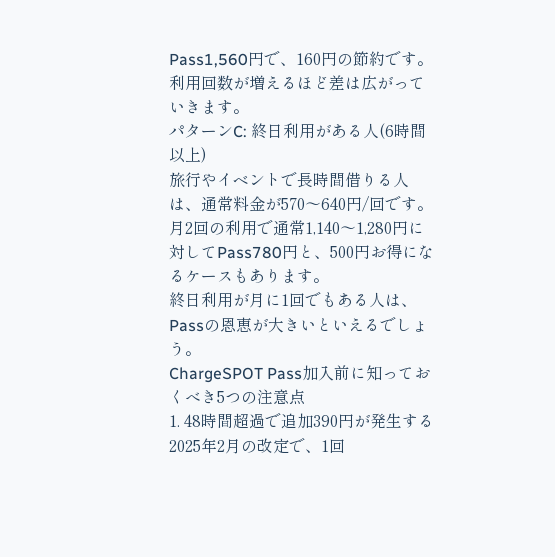Pass1,560円で、160円の節約です。
利用回数が増えるほど差は広がっていきます。
パターンC: 終日利用がある人(6時間以上)
旅行やイベントで長時間借りる人は、通常料金が570〜640円/回です。
月2回の利用で通常1,140〜1,280円に対してPass780円と、500円お得になるケースもあります。
終日利用が月に1回でもある人は、Passの恩恵が大きいといえるでしょう。
ChargeSPOT Pass加入前に知っておくべき5つの注意点
1. 48時間超過で追加390円が発生する
2025年2月の改定で、1回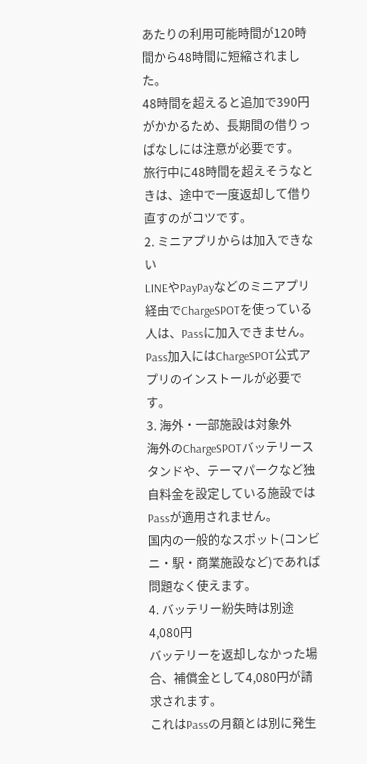あたりの利用可能時間が120時間から48時間に短縮されました。
48時間を超えると追加で390円がかかるため、長期間の借りっぱなしには注意が必要です。
旅行中に48時間を超えそうなときは、途中で一度返却して借り直すのがコツです。
2. ミニアプリからは加入できない
LINEやPayPayなどのミニアプリ経由でChargeSPOTを使っている人は、Passに加入できません。
Pass加入にはChargeSPOT公式アプリのインストールが必要です。
3. 海外・一部施設は対象外
海外のChargeSPOTバッテリースタンドや、テーマパークなど独自料金を設定している施設ではPassが適用されません。
国内の一般的なスポット(コンビニ・駅・商業施設など)であれば問題なく使えます。
4. バッテリー紛失時は別途4,080円
バッテリーを返却しなかった場合、補償金として4,080円が請求されます。
これはPassの月額とは別に発生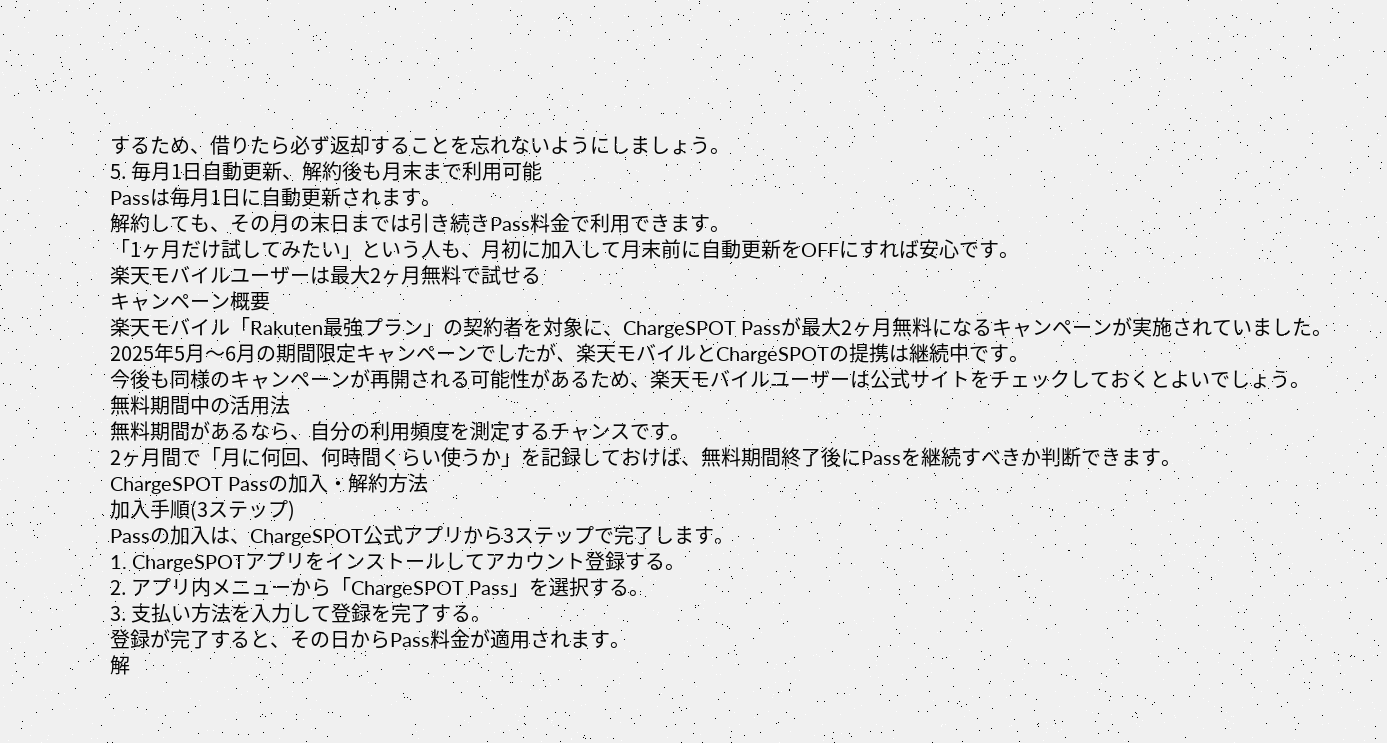するため、借りたら必ず返却することを忘れないようにしましょう。
5. 毎月1日自動更新、解約後も月末まで利用可能
Passは毎月1日に自動更新されます。
解約しても、その月の末日までは引き続きPass料金で利用できます。
「1ヶ月だけ試してみたい」という人も、月初に加入して月末前に自動更新をOFFにすれば安心です。
楽天モバイルユーザーは最大2ヶ月無料で試せる
キャンペーン概要
楽天モバイル「Rakuten最強プラン」の契約者を対象に、ChargeSPOT Passが最大2ヶ月無料になるキャンペーンが実施されていました。
2025年5月〜6月の期間限定キャンペーンでしたが、楽天モバイルとChargeSPOTの提携は継続中です。
今後も同様のキャンペーンが再開される可能性があるため、楽天モバイルユーザーは公式サイトをチェックしておくとよいでしょう。
無料期間中の活用法
無料期間があるなら、自分の利用頻度を測定するチャンスです。
2ヶ月間で「月に何回、何時間くらい使うか」を記録しておけば、無料期間終了後にPassを継続すべきか判断できます。
ChargeSPOT Passの加入・解約方法
加入手順(3ステップ)
Passの加入は、ChargeSPOT公式アプリから3ステップで完了します。
1. ChargeSPOTアプリをインストールしてアカウント登録する。
2. アプリ内メニューから「ChargeSPOT Pass」を選択する。
3. 支払い方法を入力して登録を完了する。
登録が完了すると、その日からPass料金が適用されます。
解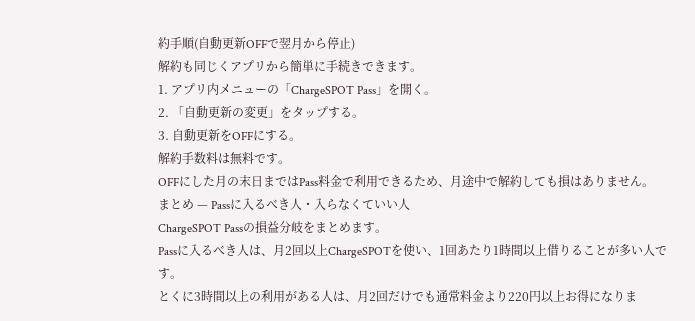約手順(自動更新OFFで翌月から停止)
解約も同じくアプリから簡単に手続きできます。
1. アプリ内メニューの「ChargeSPOT Pass」を開く。
2. 「自動更新の変更」をタップする。
3. 自動更新をOFFにする。
解約手数料は無料です。
OFFにした月の末日まではPass料金で利用できるため、月途中で解約しても損はありません。
まとめ — Passに入るべき人・入らなくていい人
ChargeSPOT Passの損益分岐をまとめます。
Passに入るべき人は、月2回以上ChargeSPOTを使い、1回あたり1時間以上借りることが多い人です。
とくに3時間以上の利用がある人は、月2回だけでも通常料金より220円以上お得になりま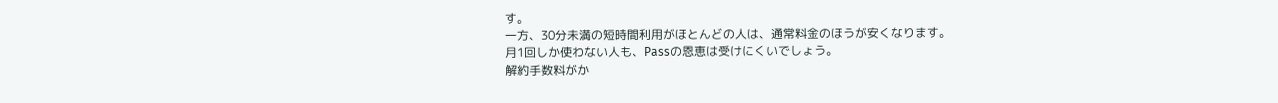す。
一方、30分未満の短時間利用がほとんどの人は、通常料金のほうが安くなります。
月1回しか使わない人も、Passの恩恵は受けにくいでしょう。
解約手数料がか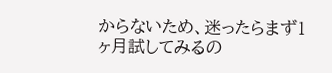からないため、迷ったらまず1ヶ月試してみるの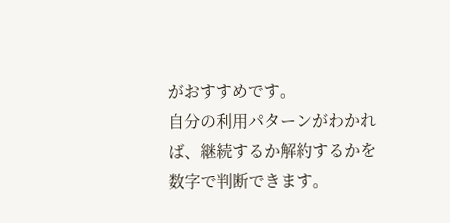がおすすめです。
自分の利用パターンがわかれば、継続するか解約するかを数字で判断できます。